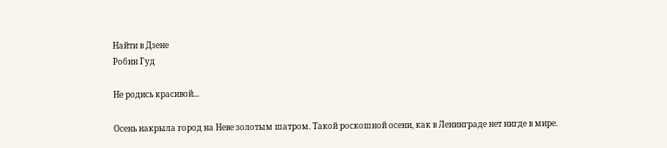Найти в Дзене
Робин Гуд

Не родись красивой...

Осень накрыла город на Неве золотым шатром. Такой роскошной осени, как в Ленинграде нет нигде в мире.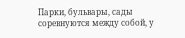Парки, бульвары, сады соревнуются между собой, у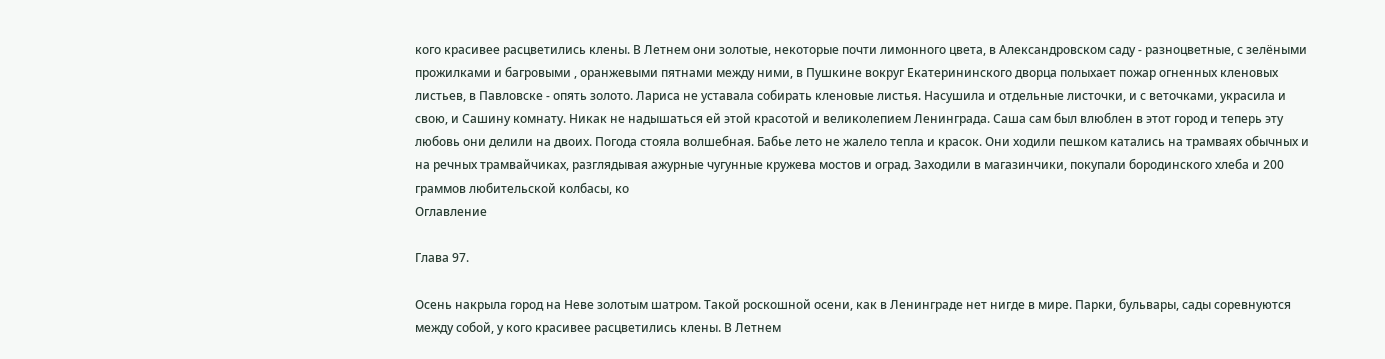кого красивее расцветились клены. В Летнем они золотые, некоторые почти лимонного цвета, в Александровском саду - разноцветные, с зелёными прожилками и багровыми , оранжевыми пятнами между ними, в Пушкине вокруг Екатерининского дворца полыхает пожар огненных кленовых листьев, в Павловске - опять золото. Лариса не уставала собирать кленовые листья. Насушила и отдельные листочки, и с веточками, украсила и свою, и Сашину комнату. Никак не надышаться ей этой красотой и великолепием Ленинграда. Саша сам был влюблен в этот город и теперь эту любовь они делили на двоих. Погода стояла волшебная. Бабье лето не жалело тепла и красок. Они ходили пешком катались на трамваях обычных и на речных трамвайчиках, разглядывая ажурные чугунные кружева мостов и оград. Заходили в магазинчики, покупали бородинского хлеба и 200 граммов любительской колбасы, ко
Оглавление

Глава 97.

Осень накрыла город на Неве золотым шатром. Такой роскошной осени, как в Ленинграде нет нигде в мире. Парки, бульвары, сады соревнуются между собой, у кого красивее расцветились клены. В Летнем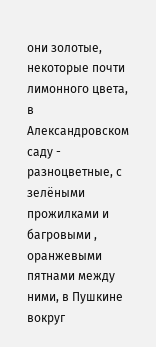они золотые, некоторые почти лимонного цвета, в Александровском саду - разноцветные, с зелёными прожилками и багровыми , оранжевыми пятнами между ними, в Пушкине вокруг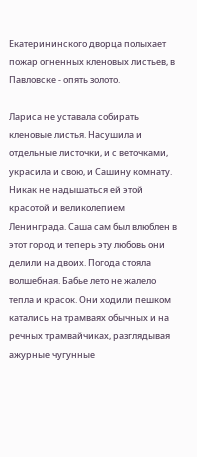Екатерининского дворца полыхает пожар огненных кленовых листьев, в Павловске - опять золото.

Лариса не уставала собирать кленовые листья. Насушила и отдельные листочки, и с веточками, украсила и свою, и Сашину комнату. Никак не надышаться ей этой красотой и великолепием Ленинграда. Саша сам был влюблен в этот город и теперь эту любовь они делили на двоих. Погода стояла волшебная. Бабье лето не жалело тепла и красок. Они ходили пешком катались на трамваях обычных и на речных трамвайчиках, разглядывая ажурные чугунные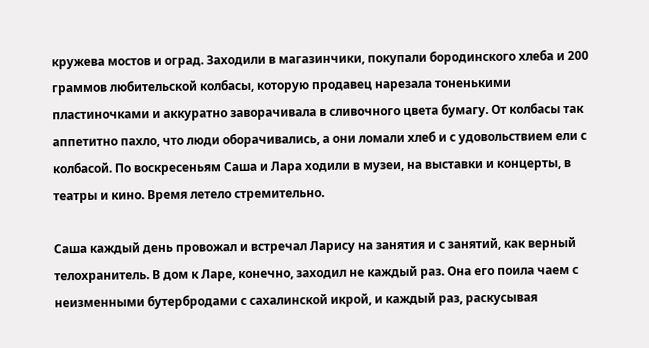кружева мостов и оград. Заходили в магазинчики, покупали бородинского хлеба и 200 граммов любительской колбасы, которую продавец нарезала тоненькими пластиночками и аккуратно заворачивала в сливочного цвета бумагу. От колбасы так аппетитно пахло, что люди оборачивались, а они ломали хлеб и с удовольствием ели с колбасой. По воскресеньям Саша и Лара ходили в музеи, на выставки и концерты, в театры и кино. Время летело стремительно.

Саша каждый день провожал и встречал Ларису на занятия и с занятий, как верный телохранитель. В дом к Ларе, конечно, заходил не каждый раз. Она его поила чаем с неизменными бутербродами с сахалинской икрой, и каждый раз, раскусывая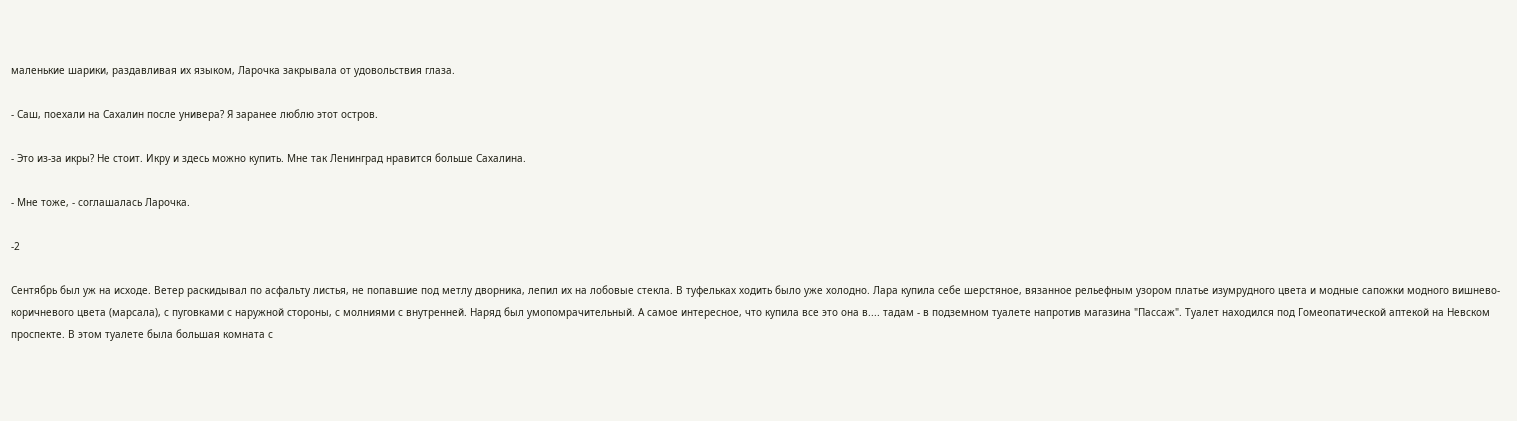маленькие шарики, раздавливая их языком, Ларочка закрывала от удовольствия глаза.

- Саш, поехали на Сахалин после универа? Я заранее люблю этот остров.

- Это из-за икры? Не стоит. Икру и здесь можно купить. Мне так Ленинград нравится больше Сахалина.

- Мне тоже, - соглашалась Ларочка.

-2

Сентябрь был уж на исходе. Ветер раскидывал по асфальту листья, не попавшие под метлу дворника, лепил их на лобовые стекла. В туфельках ходить было уже холодно. Лара купила себе шерстяное, вязанное рельефным узором платье изумрудного цвета и модные сапожки модного вишнево-коричневого цвета (марсала), с пуговками с наружной стороны, с молниями с внутренней. Наряд был умопомрачительный. А самое интересное, что купила все это она в.... тадам - в подземном туалете напротив магазина "Пассаж". Туалет находился под Гомеопатической аптекой на Невском проспекте. В этом туалете была большая комната с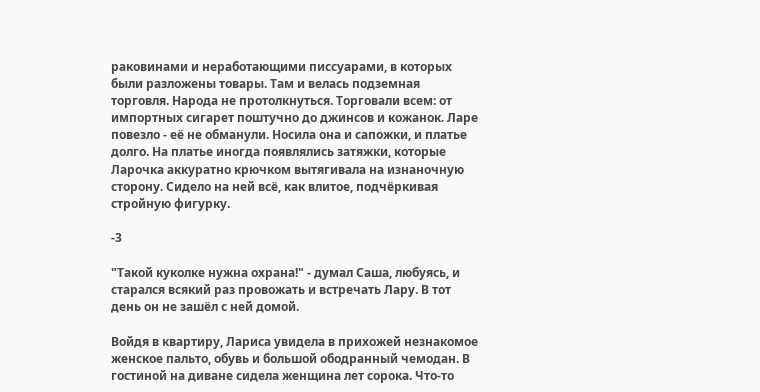раковинами и неработающими писсуарами, в которых были разложены товары. Там и велась подземная торговля. Народа не протолкнуться. Торговали всем: от импортных сигарет поштучно до джинсов и кожанок. Ларе повезло - её не обманули. Носила она и сапожки, и платье долго. На платье иногда появлялись затяжки, которые Ларочка аккуратно крючком вытягивала на изнаночную сторону. Сидело на ней всё, как влитое, подчёркивая стройную фигурку.

-3

"Такой куколке нужна охрана!" - думал Саша, любуясь, и старался всякий раз провожать и встречать Лару. В тот день он не зашёл с ней домой.

Войдя в квартиру, Лариса увидела в прихожей незнакомое женское пальто, обувь и большой ободранный чемодан. В гостиной на диване сидела женщина лет сорока. Что-то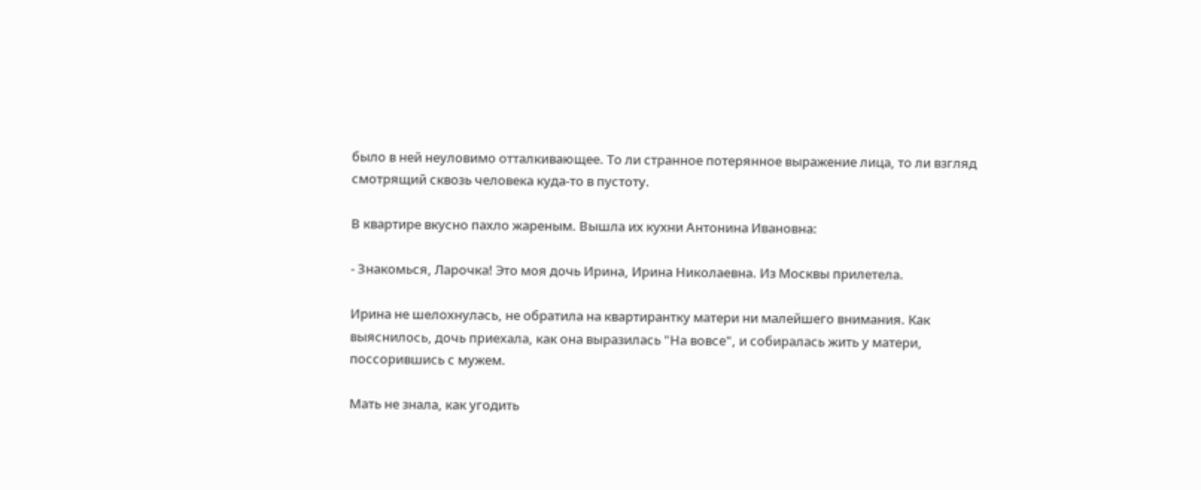было в ней неуловимо отталкивающее. То ли странное потерянное выражение лица, то ли взгляд смотрящий сквозь человека куда-то в пустоту.

В квартире вкусно пахло жареным. Вышла их кухни Антонина Ивановна:

- Знакомься, Ларочка! Это моя дочь Ирина, Ирина Николаевна. Из Москвы прилетела.

Ирина не шелохнулась, не обратила на квартирантку матери ни малейшего внимания. Как выяснилось, дочь приехала, как она выразилась "На вовсе", и собиралась жить у матери, поссорившись с мужем.

Мать не знала, как угодить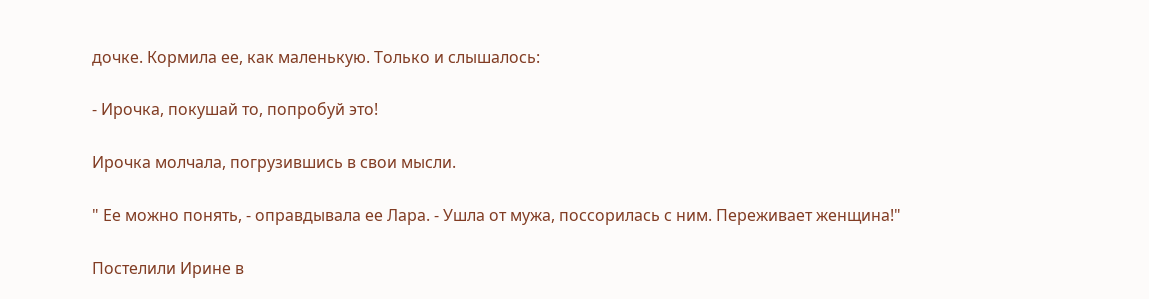дочке. Кормила ее, как маленькую. Только и слышалось:

- Ирочка, покушай то, попробуй это!

Ирочка молчала, погрузившись в свои мысли.

" Ее можно понять, - оправдывала ее Лара. - Ушла от мужа, поссорилась с ним. Переживает женщина!"

Постелили Ирине в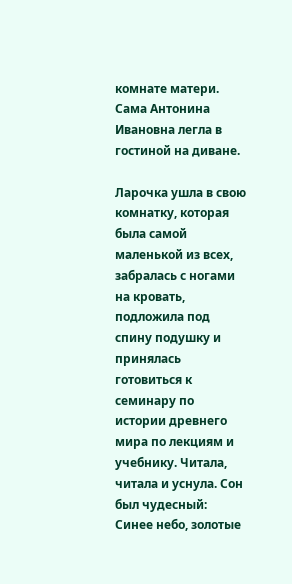комнате матери. Сама Антонина Ивановна легла в гостиной на диване.

Ларочка ушла в свою комнатку, которая была самой маленькой из всех, забралась с ногами на кровать, подложила под спину подушку и принялась готовиться к семинару по истории древнего мира по лекциям и учебнику. Читала, читала и уснула. Сон был чудесный: Синее небо, золотые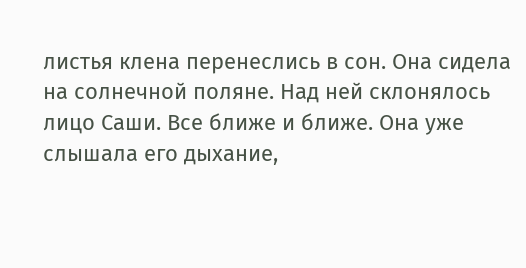листья клена перенеслись в сон. Она сидела на солнечной поляне. Над ней склонялось лицо Саши. Все ближе и ближе. Она уже слышала его дыхание,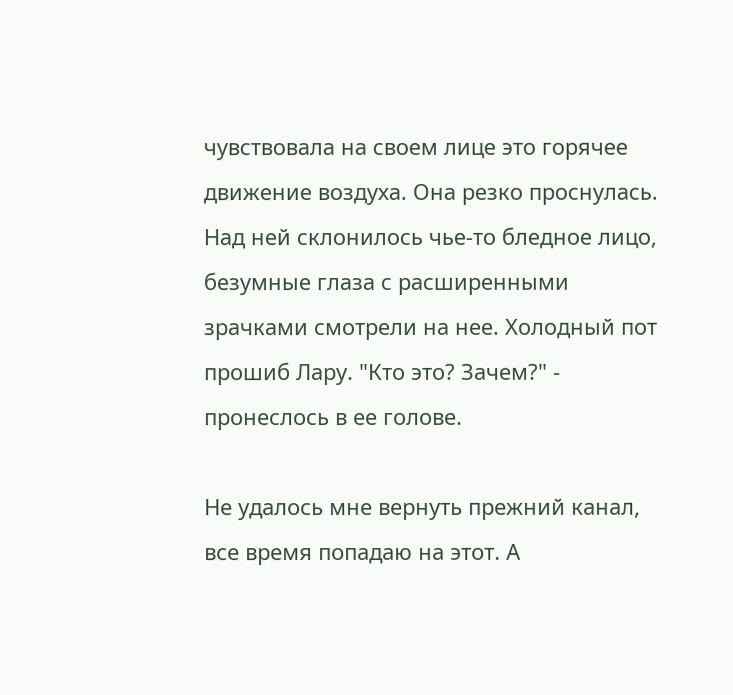чувствовала на своем лице это горячее движение воздуха. Она резко проснулась. Над ней склонилось чье-то бледное лицо, безумные глаза с расширенными зрачками смотрели на нее. Холодный пот прошиб Лару. "Кто это? Зачем?" - пронеслось в ее голове.

Не удалось мне вернуть прежний канал, все время попадаю на этот. А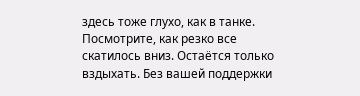здесь тоже глухо, как в танке. Посмотрите, как резко все скатилось вниз. Остаётся только вздыхать. Без вашей поддержки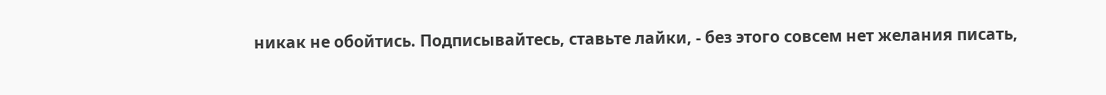никак не обойтись. Подписывайтесь, ставьте лайки, - без этого совсем нет желания писать,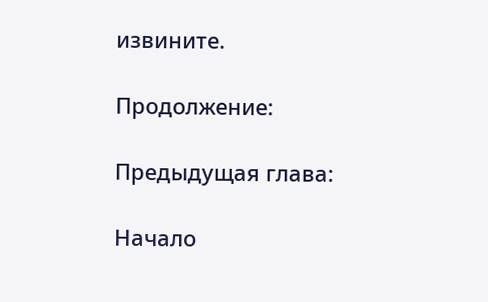извините.

Продолжение:

Предыдущая глава:

Начало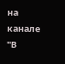на канале "В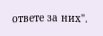ответе за них".